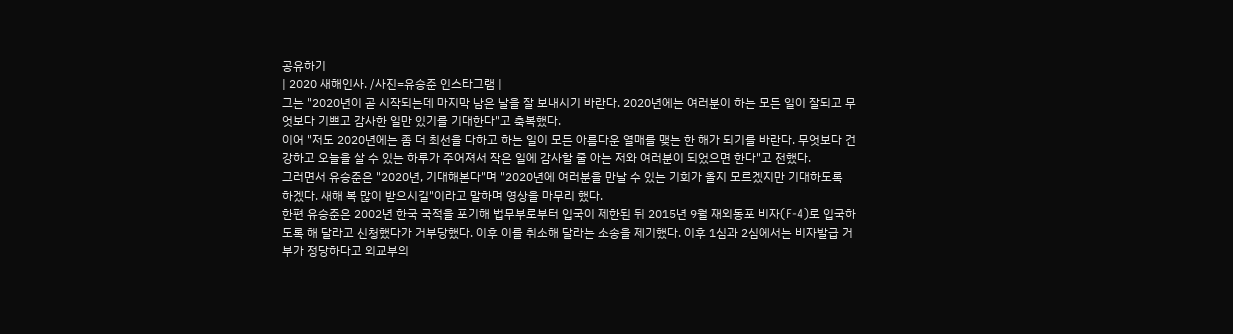공유하기
| 2020 새해인사. /사진=유승준 인스타그램 |
그는 "2020년이 곧 시작되는데 마지막 남은 날을 잘 보내시기 바란다. 2020년에는 여러분이 하는 모든 일이 잘되고 무엇보다 기쁘고 감사한 일만 있기를 기대한다"고 축복했다.
이어 "저도 2020년에는 좀 더 최선을 다하고 하는 일이 모든 아름다운 열매를 맺는 한 해가 되기를 바란다. 무엇보다 건강하고 오늘을 살 수 있는 하루가 주어져서 작은 일에 감사할 줄 아는 저와 여러분이 되었으면 한다"고 전했다.
그러면서 유승준은 "2020년, 기대해본다"며 "2020년에 여러분을 만날 수 있는 기회가 올지 모르겠지만 기대하도록 하겠다. 새해 복 많이 받으시길"이라고 말하며 영상을 마무리 했다.
한편 유승준은 2002년 한국 국적을 포기해 법무부로부터 입국이 제한된 뒤 2015년 9월 재외동포 비자(F-4)로 입국하도록 해 달라고 신청했다가 거부당했다. 이후 이를 취소해 달라는 소송을 제기했다. 이후 1심과 2심에서는 비자발급 거부가 정당하다고 외교부의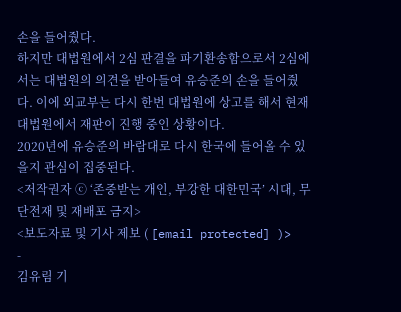손을 들어줬다.
하지만 대법원에서 2심 판결을 파기환송함으로서 2심에서는 대법원의 의견을 받아들여 유승준의 손을 들어줬다. 이에 외교부는 다시 한번 대법원에 상고를 해서 현재 대법원에서 재판이 진행 중인 상황이다.
2020년에 유승준의 바람대로 다시 한국에 들어올 수 있을지 관심이 집중된다.
<저작권자 ⓒ ‘존중받는 개인, 부강한 대한민국’ 시대, 무단전재 및 재배포 금지>
<보도자료 및 기사 제보 ( [email protected] )>
-
김유림 기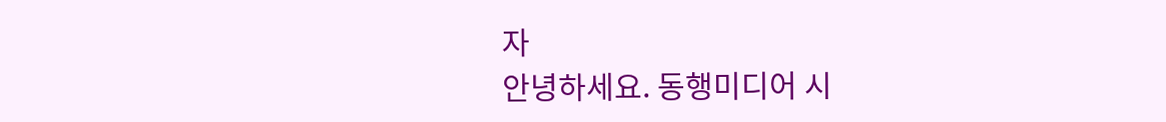자
안녕하세요. 동행미디어 시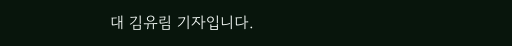대 김유림 기자입니다.